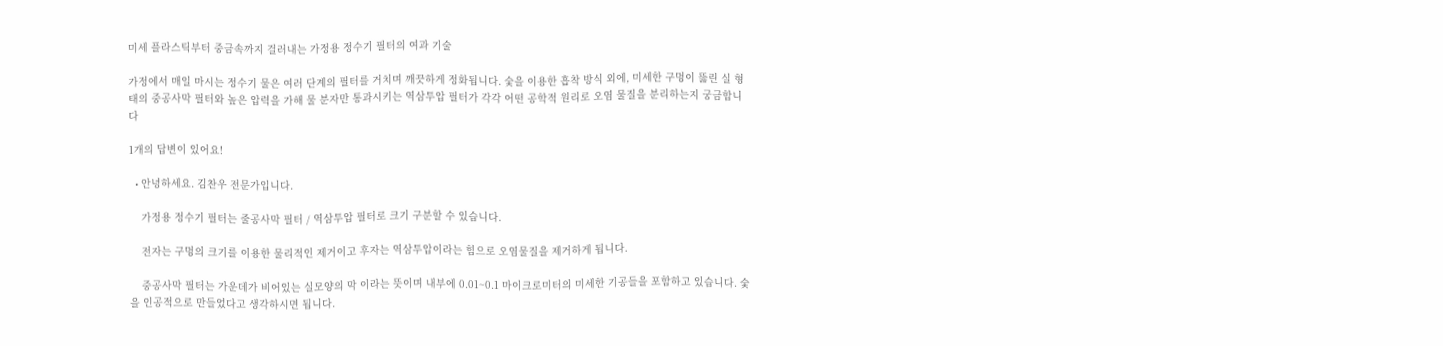미세 플라스틱부터 중금속까지 걸러내는 가정용 정수기 필터의 여과 기술

가정에서 매일 마시는 정수기 물은 여러 단계의 필터를 거치며 깨끗하게 정화됩니다. 숯을 이용한 흡착 방식 외에, 미세한 구멍이 뚫린 실 형태의 중공사막 필터와 높은 압력을 가해 물 분자만 통과시키는 역삼투압 필터가 각각 어떤 공학적 원리로 오염 물질을 분리하는지 궁금합니다

1개의 답변이 있어요!

  • 안녕하세요. 김찬우 전문가입니다.

    가정용 정수기 필터는 줄공사막 필터 / 역삼투압 필터로 크기 구분할 수 있습니다.

    전자는 구멍의 크기를 이용한 물리적인 제거이고 후자는 역삼투압이라는 힘으로 오염물질을 제거하게 됩니다.

    중공사막 필터는 가운데가 비어있는 실모양의 막 이라는 뜻이며 내부에 0.01~0.1 마이크로미터의 미세한 기공들을 포함하고 있습니다. 숯을 인공적으로 만들었다고 생각하시면 됩니다.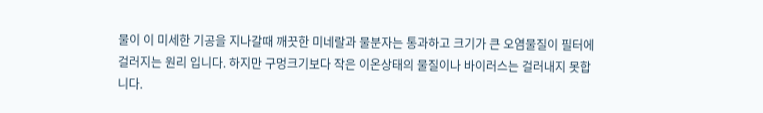물이 이 미세한 기공을 지나갈때 깨끗한 미네랄과 물분자는 통과하고 크기가 큰 오염물질이 필터에 걸러지는 원리 입니다. 하지만 구멍크기보다 작은 이온상태의 물질이나 바이러스는 걸러내지 못합니다.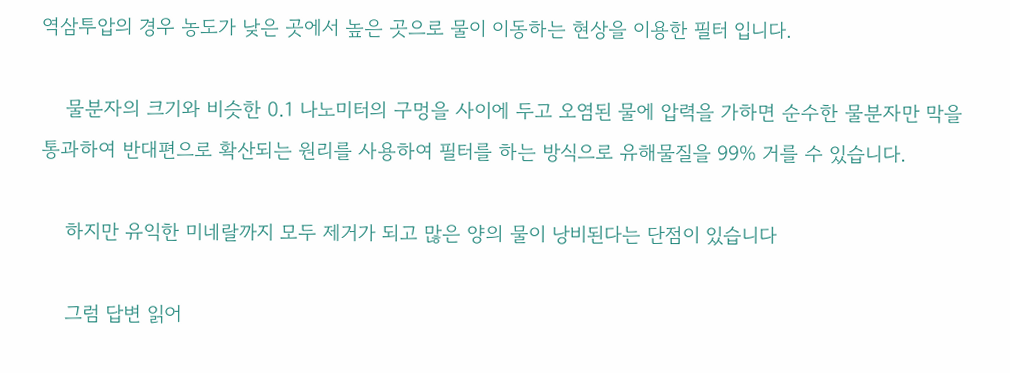역삼투압의 경우 농도가 낮은 곳에서 높은 곳으로 물이 이동하는 현상을 이용한 필터 입니다.

    물분자의 크기와 비슷한 0.1 나노미터의 구멍을 사이에 두고 오염된 물에 압력을 가하면 순수한 물분자만 막을 통과하여 반대편으로 확산되는 원리를 사용하여 필터를 하는 방식으로 유해물질을 99% 거를 수 있습니다.

    하지만 유익한 미네랄까지 모두 제거가 되고 많은 양의 물이 낭비된다는 단점이 있습니다

    그럼 답변 읽어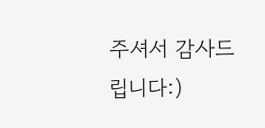주셔서 감사드립니다:)